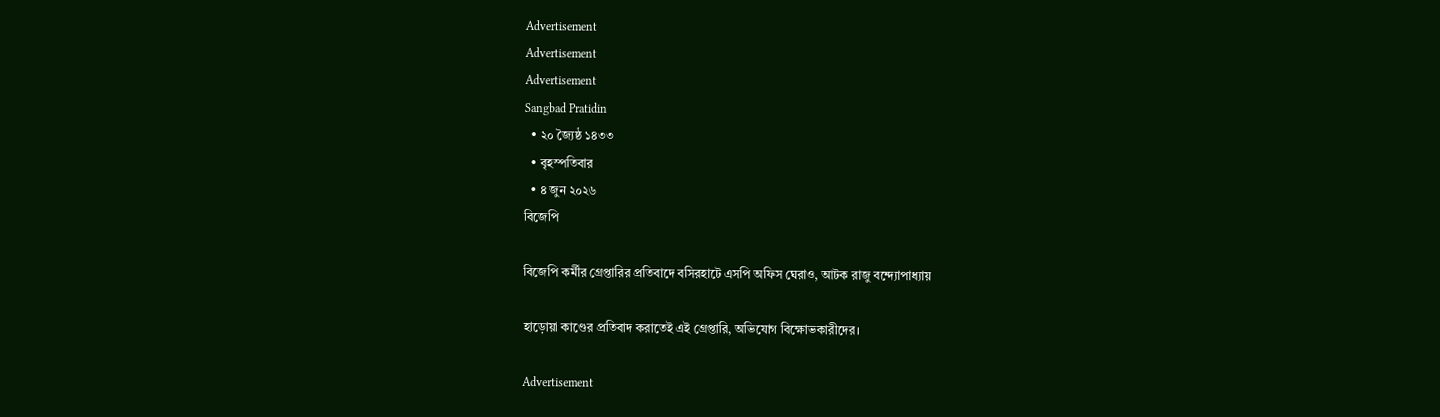Advertisement
Advertisement
Advertisement
Sangbad Pratidin
  • ২০ জ্যৈষ্ঠ ১৪৩৩
  • বৃহস্পতিবার
  • ৪ জুন ২০২৬
বিজেপি

বিজেপি কর্মীর গ্রেপ্তারির প্রতিবাদে বসিরহাটে এসপি অফিস ঘেরাও, আটক রাজু বন্দ্যোপাধ্যায়

হাড়োয়া কাণ্ডের প্রতিবাদ করাতেই এই গ্রেপ্তারি, অভিযোগ বিক্ষোভকারীদের।

Advertisement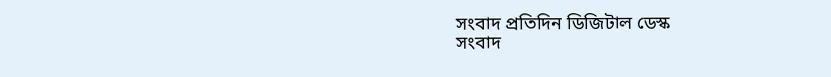সংবাদ প্রতিদিন ডিজিটাল ডেস্ক
সংবাদ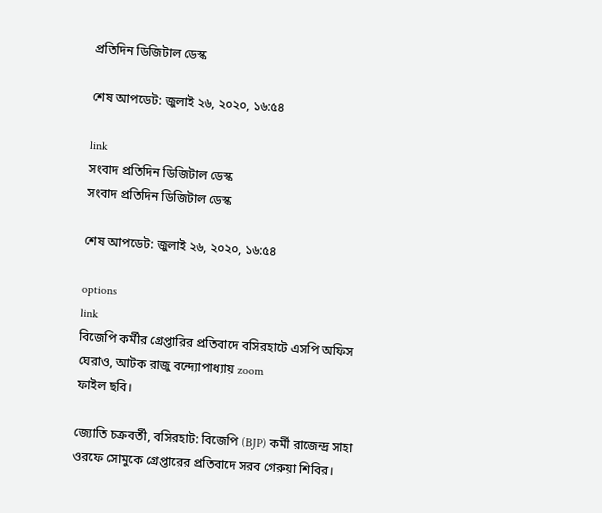প্রতিদিন ডিজিটাল ডেস্ক

শেষ আপডেট: জুলাই ২৬, ২০২০, ১৬:৫৪

link
সংবাদ প্রতিদিন ডিজিটাল ডেস্ক
সংবাদ প্রতিদিন ডিজিটাল ডেস্ক

শেষ আপডেট: জুলাই ২৬, ২০২০, ১৬:৫৪

options
link
বিজেপি কর্মীর গ্রেপ্তারির প্রতিবাদে বসিরহাটে এসপি অফিস ঘেরাও, আটক রাজু বন্দ্যোপাধ্যায় zoom
ফাইল ছবি।

জ্যোতি চক্রবর্তী, বসিরহাট: বিজেপি (BJP) কর্মী রাজেন্দ্র সাহা ওরফে সোমুকে গ্রেপ্তারের প্রতিবাদে সরব গেরুয়া শিবির।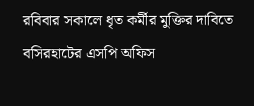রবিবার সকালে ধৃত কর্মীর মুক্তির দাবিতে বসিরহাটের এসপি অফিস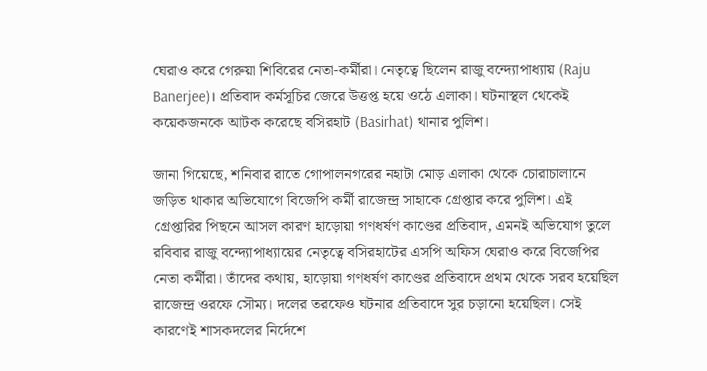ঘেরাও করে গেরুয়া শিবিরের নেতা-কর্মীরা। নেতৃত্বে ছিলেন রাজু বন্দ্যোপাধ্যায় (Raju Banerjee)। প্রতিবাদ কর্মসূচির জেরে উত্তপ্ত হয়ে ওঠে এলাকা। ঘটনাস্থল থেকেই কয়েকজনকে আটক করেছে বসিরহাট (Basirhat) থানার পুলিশ।

জানা গিয়েছে, শনিবার রাতে গোপালনগরের নহাটা মোড় এলাকা থেকে চোরাচালানে জড়িত থাকার অভিযোগে বিজেপি কর্মী রাজেন্দ্র সাহাকে গ্রেপ্তার করে পুলিশ। এই গ্রেপ্তারির পিছনে আসল কারণ হাড়োয়া গণধর্ষণ কাণ্ডের প্রতিবাদ, এমনই অভিযোগ তুলে রবিবার রাজু বন্দ্যোপাধ্যায়ের নেতৃত্বে বসিরহাটের এসপি অফিস ঘেরাও করে বিজেপির নেতা কর্মীরা। তাঁদের কথায়, হাড়োয়া গণধর্ষণ কাণ্ডের প্রতিবাদে প্রথম থেকে সরব হয়েছিল রাজেন্দ্র ওরফে সৌম্য। দলের তরফেও ঘটনার প্রতিবাদে সুর চড়ানো হয়েছিল। সেই কারণেই শাসকদলের নির্দেশে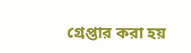গ্রেপ্তার করা হয়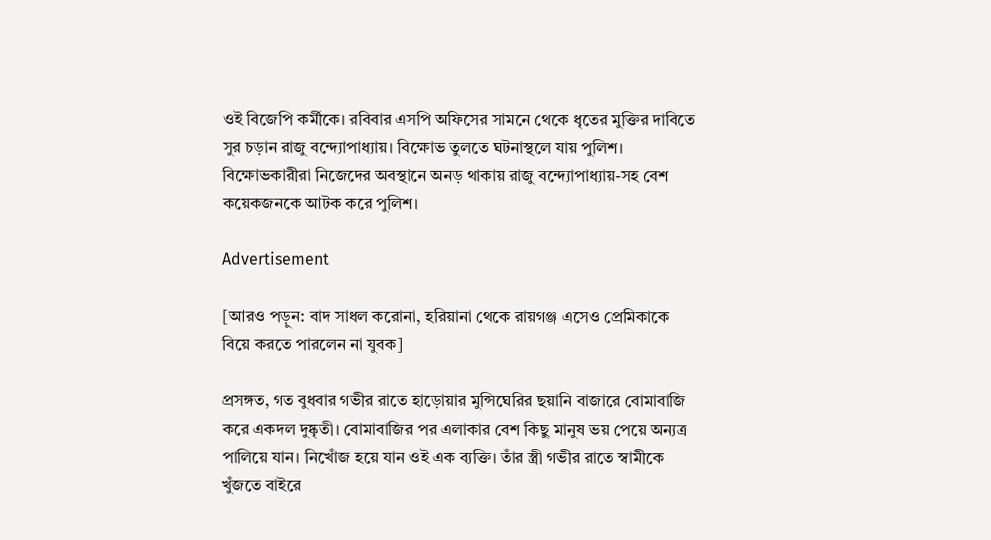ওই বিজেপি কর্মীকে। রবিবার এসপি অফিসের সামনে থেকে ধৃতের মুক্তির দাবিতে সুর চড়ান রাজু বন্দ্যোপাধ্যায়। বিক্ষোভ তুলতে ঘটনাস্থলে যায় পুলিশ। বিক্ষোভকারীরা নিজেদের অবস্থানে অনড় থাকায় রাজু বন্দ্যোপাধ্যায়-সহ বেশ কয়েকজনকে আটক করে পুলিশ।

Advertisement

[আরও পড়ুন: বাদ সাধল করোনা, হরিয়ানা থেকে রায়গঞ্জ এসেও প্রেমিকাকে বিয়ে করতে পারলেন না যুবক]

প্রসঙ্গত, গত বুধবার গভীর রাতে হাড়োয়ার মুন্সিঘেরির ছয়ানি বাজারে বোমাবাজি করে একদল দুষ্কৃতী। বোমাবাজির পর এলাকার বেশ কিছু মানুষ ভয় পেয়ে অন্যত্র পালিয়ে যান। নিখোঁজ হয়ে যান ওই এক ব্যক্তি। তাঁর স্ত্রী গভীর রাতে স্বামীকে খুঁজতে বাইরে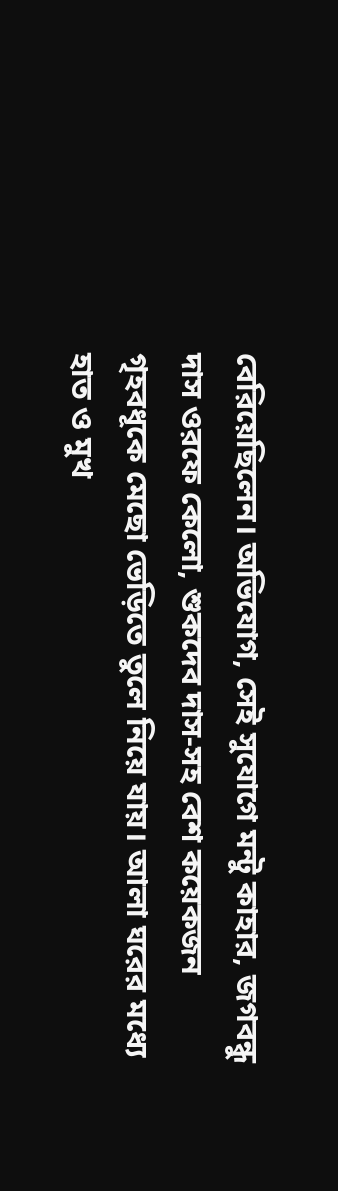বেরিয়েছিলেন। অভিযোগ, সেই সুযোগে মন্টু কাহার, জগবন্ধু দাস ওরফে কেলো, শুকদেব দাস-সহ বেশ কয়েকজন গৃহবধূকে মেছো ভেড়িতে তুলে নিয়ে যায়। আলা ঘরের মধ্যে হাত ও মুখ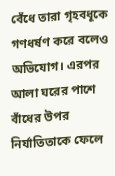বেঁধে তারা গৃহবধূকে গণধর্ষণ করে বলেও অভিযোগ। এরপর আলা ঘরের পাশে বাঁধের উপর নির্যাতিতাকে ফেলে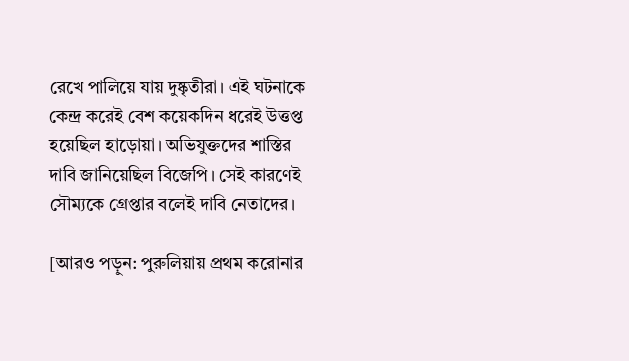রেখে পালিয়ে যায় দুষ্কৃতীরা। এই ঘটনাকে কেন্দ্র করেই বেশ কয়েকদিন ধরেই উত্তপ্ত হয়েছিল হাড়োয়া। অভিযুক্তদের শাস্তির দাবি জানিয়েছিল বিজেপি। সেই কারণেই সৌম্যকে গ্রেপ্তার বলেই দাবি নেতাদের।

[আরও পড়ুন: পুরুলিয়ায় প্রথম করোনার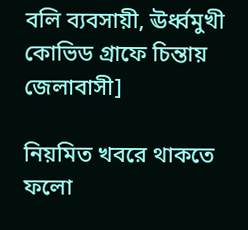বলি ব্যবসায়ী, ঊর্ধ্বমুখী কোভিড গ্রাফে চিন্তায় জেলাবাসী]

নিয়মিত খবরে থাকতে ফলো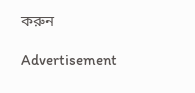করুন

Advertisement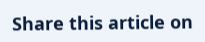Share this article on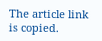The article link is copied.